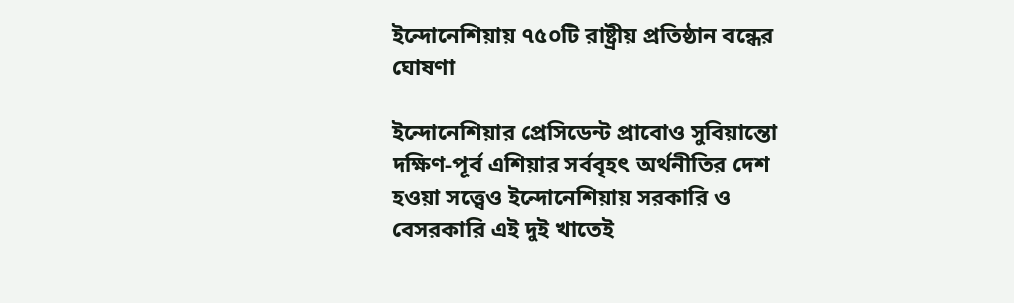ইন্দোনেশিয়ায় ৭৫০টি রাষ্ট্রীয় প্রতিষ্ঠান বন্ধের ঘোষণা

ইন্দোনেশিয়ার প্রেসিডেন্ট প্রাবোও সুবিয়ান্তো
দক্ষিণ-পূর্ব এশিয়ার সর্ববৃহৎ অর্থনীতির দেশ হওয়া সত্ত্বেও ইন্দোনেশিয়ায় সরকারি ও বেসরকারি এই দুই খাতেই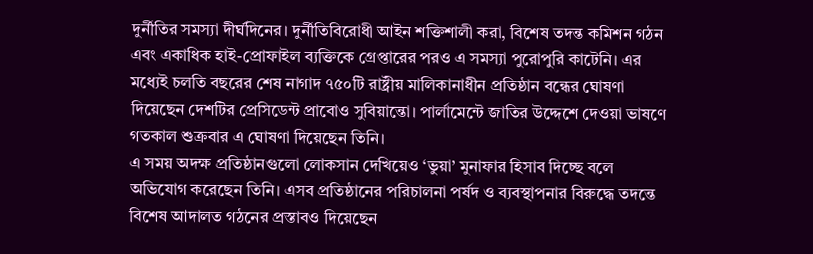দুর্নীতির সমস্যা দীর্ঘদিনের। দুর্নীতিবিরোধী আইন শক্তিশালী করা, বিশেষ তদন্ত কমিশন গঠন এবং একাধিক হাই-প্রোফাইল ব্যক্তিকে গ্রেপ্তারের পরও এ সমস্যা পুরোপুরি কাটেনি। এর মধ্যেই চলতি বছরের শেষ নাগাদ ৭৫০টি রাষ্ট্রীয় মালিকানাধীন প্রতিষ্ঠান বন্ধের ঘোষণা দিয়েছেন দেশটির প্রেসিডেন্ট প্রাবোও সুবিয়ান্তো। পার্লামেন্টে জাতির উদ্দেশে দেওয়া ভাষণে গতকাল শুক্রবার এ ঘোষণা দিয়েছেন তিনি।
এ সময় অদক্ষ প্রতিষ্ঠানগুলো লোকসান দেখিয়েও ‘ভুয়া’ মুনাফার হিসাব দিচ্ছে বলে অভিযোগ করেছেন তিনি। এসব প্রতিষ্ঠানের পরিচালনা পর্ষদ ও ব্যবস্থাপনার বিরুদ্ধে তদন্তে বিশেষ আদালত গঠনের প্রস্তাবও দিয়েছেন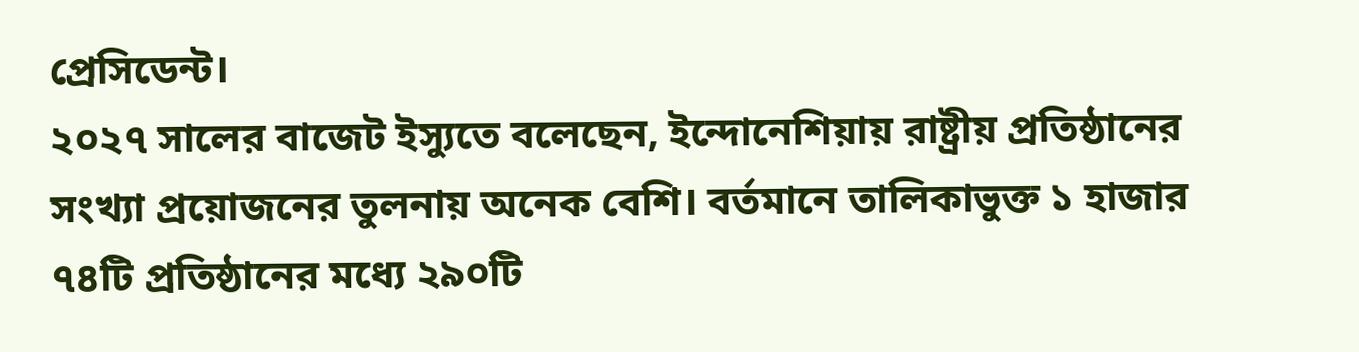প্রেসিডেন্ট।
২০২৭ সালের বাজেট ইস্যুতে বলেছেন, ইন্দোনেশিয়ায় রাষ্ট্রীয় প্রতিষ্ঠানের সংখ্যা প্রয়োজনের তুলনায় অনেক বেশি। বর্তমানে তালিকাভুক্ত ১ হাজার ৭৪টি প্রতিষ্ঠানের মধ্যে ২৯০টি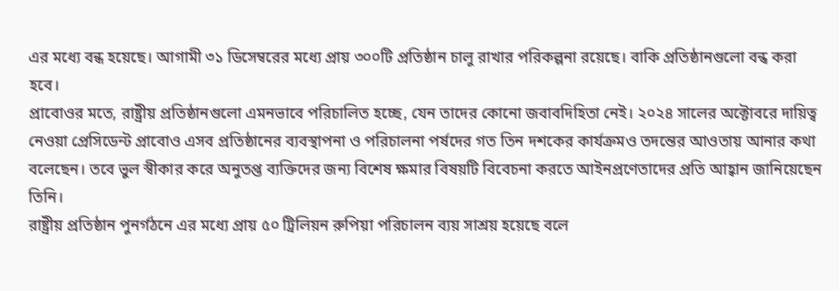এর মধ্যে বন্ধ হয়েছে। আগামী ৩১ ডিসেম্বরের মধ্যে প্রায় ৩০০টি প্রতিষ্ঠান চালু রাখার পরিকল্পনা রয়েছে। বাকি প্রতিষ্ঠানগুলো বন্ধ করা হবে।
প্রাবোওর মতে, রাষ্ট্রীয় প্রতিষ্ঠানগুলো এমনভাবে পরিচালিত হচ্ছে, যেন তাদের কোনো জবাবদিহিতা নেই। ২০২৪ সালের অক্টোবরে দায়িত্ব নেওয়া প্রেসিডেন্ট প্রাবোও এসব প্রতিষ্ঠানের ব্যবস্থাপনা ও পরিচালনা পর্ষদের গত তিন দশকের কার্যক্রমও তদন্তের আওতায় আনার কথা বলেছেন। তবে ভুল স্বীকার করে অনুতপ্ত ব্যক্তিদের জন্য বিশেষ ক্ষমার বিষয়টি বিবেচনা করতে আইনপ্রণেতাদের প্রতি আহ্বান জানিয়েছেন তিনি।
রাষ্ট্রীয় প্রতিষ্ঠান পুনর্গঠনে এর মধ্যে প্রায় ৫০ ট্রিলিয়ন রুপিয়া পরিচালন ব্যয় সাশ্রয় হয়েছে বলে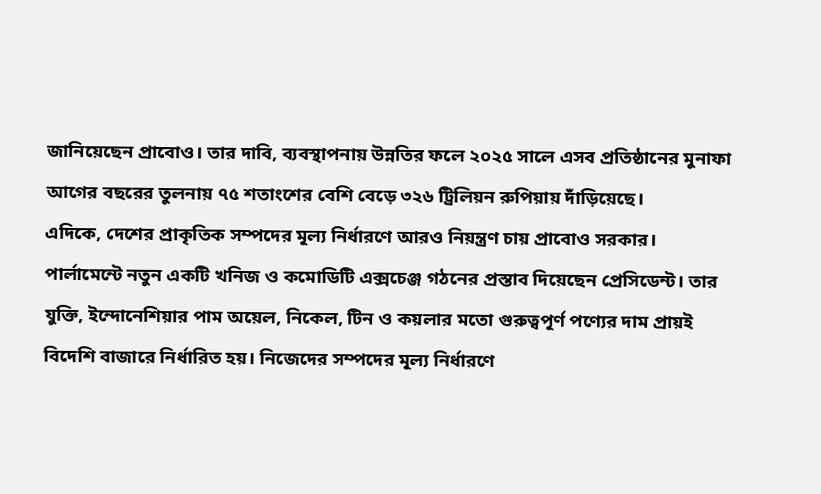জানিয়েছেন প্রাবোও। তার দাবি, ব্যবস্থাপনায় উন্নতির ফলে ২০২৫ সালে এসব প্রতিষ্ঠানের মুনাফা আগের বছরের তুলনায় ৭৫ শতাংশের বেশি বেড়ে ৩২৬ ট্রিলিয়ন রুপিয়ায় দাঁড়িয়েছে।
এদিকে, দেশের প্রাকৃতিক সম্পদের মূল্য নির্ধারণে আরও নিয়ন্ত্রণ চায় প্রাবোও সরকার। পার্লামেন্টে নতুন একটি খনিজ ও কমোডিটি এক্সচেঞ্জ গঠনের প্রস্তাব দিয়েছেন প্রেসিডেন্ট। তার যুক্তি, ইন্দোনেশিয়ার পাম অয়েল, নিকেল, টিন ও কয়লার মতো গুরুত্বপূর্ণ পণ্যের দাম প্রায়ই বিদেশি বাজারে নির্ধারিত হয়। নিজেদের সম্পদের মূল্য নির্ধারণে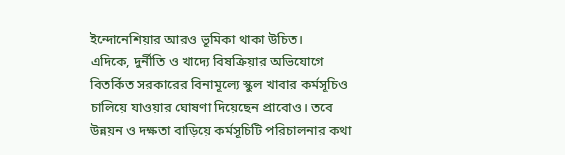ইন্দোনেশিয়ার আরও ভূমিকা থাকা উচিত।
এদিকে, দুর্নীতি ও খাদ্যে বিষক্রিয়ার অভিযোগে বিতর্কিত সরকারের বিনামূল্যে স্কুল খাবার কর্মসূচিও চালিয়ে যাওয়ার ঘোষণা দিয়েছেন প্রাবোও। তবে উন্নয়ন ও দক্ষতা বাড়িয়ে কর্মসূচিটি পরিচালনার কথা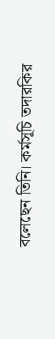বলেছেন তিনি। কর্মসূচি তদারকির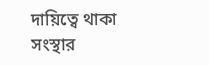দায়িত্বে থাকা সংস্থার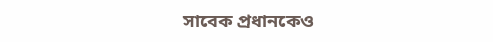সাবেক প্রধানকেও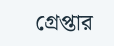গ্রেপ্তার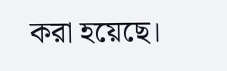করা হয়েছে।